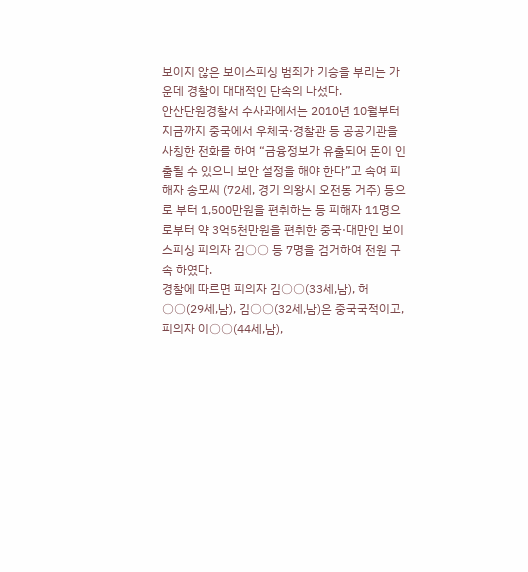보이지 않은 보이스피싱 범죄가 기승을 부리는 가운데 경찰이 대대적인 단속의 나섰다.
안산단원경찰서 수사과에서는 2010년 10월부터 지금까지 중국에서 우체국·경찰관 등 공공기관을 사칭한 전화를 하여 “금융정보가 유출되어 돈이 인출될 수 있으니 보안 설정을 해야 한다”고 속여 피해자 송모씨 (72세, 경기 의왕시 오전동 거주) 등으로 부터 1,500만원을 편취하는 등 피해자 11명으로부터 약 3억5천만원을 편취한 중국·대만인 보이스피싱 피의자 김○○ 등 7명을 검거하여 전원 구속 하였다.
경찰에 따르면 피의자 김○○(33세,남), 허○○(29세,남), 김○○(32세,남)은 중국국적이고, 피의자 이○○(44세,남),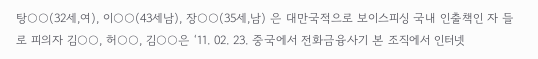탕○○(32세,여), 이○○(43세남), 장○○(35세,남) 은 대만국적으로 보이스피싱 국내 인출책인 자 들로 피의자 김○○, 허○○, 김○○은 ‘11. 02. 23. 중국에서 전화금융사기 본 조직에서 인터넷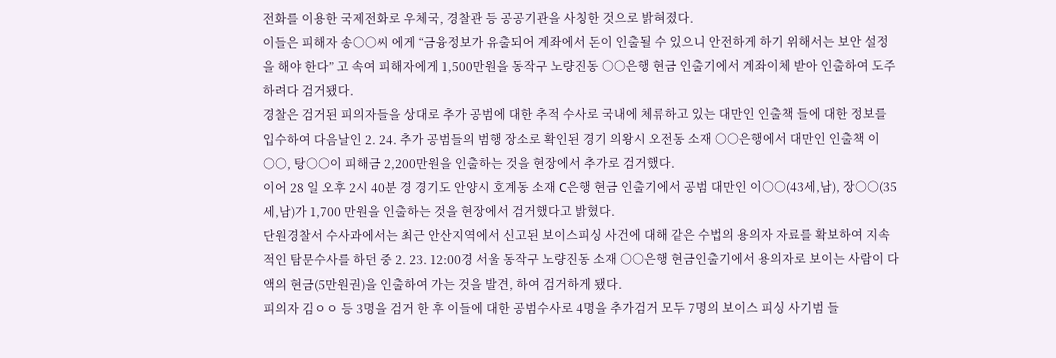전화를 이용한 국제전화로 우체국, 경찰관 등 공공기관을 사칭한 것으로 밝혀졌다.
이들은 피해자 송○○씨 에게 “금융정보가 유출되어 계좌에서 돈이 인출될 수 있으니 안전하게 하기 위해서는 보안 설정을 해야 한다” 고 속여 피해자에게 1,500만원을 동작구 노량진동 ○○은행 현금 인출기에서 계좌이체 받아 인출하여 도주 하려다 검거됐다.
경찰은 검거된 피의자들을 상대로 추가 공범에 대한 추적 수사로 국내에 체류하고 있는 대만인 인출책 들에 대한 정보를 입수하여 다음날인 2. 24. 추가 공범들의 범행 장소로 확인된 경기 의왕시 오전동 소재 ○○은행에서 대만인 인출책 이○○, 탕○○이 피해금 2,200만원을 인출하는 것을 현장에서 추가로 검거했다.
이어 28 일 오후 2시 40분 경 경기도 안양시 호계동 소재 C은행 현금 인출기에서 공범 대만인 이○○(43세,남), 장○○(35세,남)가 1,700 만원을 인출하는 것을 현장에서 검거했다고 밝혔다.
단원경찰서 수사과에서는 최근 안산지역에서 신고된 보이스피싱 사건에 대해 같은 수법의 용의자 자료를 확보하여 지속적인 탐문수사를 하던 중 2. 23. 12:00경 서울 동작구 노량진동 소재 ○○은행 현금인출기에서 용의자로 보이는 사람이 다액의 현금(5만원권)을 인출하여 가는 것을 발견, 하여 검거하게 됐다.
피의자 김ㅇㅇ 등 3명을 검거 한 후 이들에 대한 공범수사로 4명을 추가검거 모두 7명의 보이스 피싱 사기범 들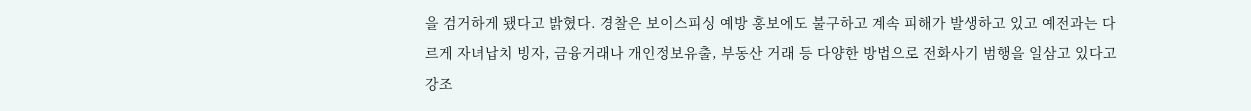을 검거하게 됐다고 밝혔다. 경찰은 보이스피싱 예방 홍보에도 불구하고 계속 피해가 발생하고 있고 예전과는 다르게 자녀납치 빙자, 금융거래나 개인정보유출, 부동산 거래 등 다양한 방법으로 전화사기 범행을 일삼고 있다고 강조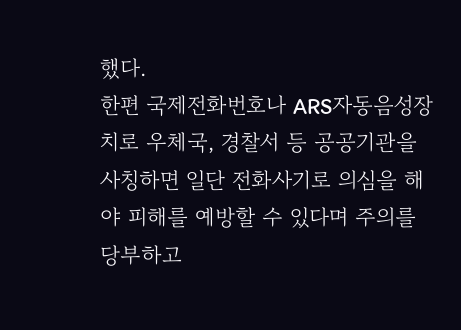했다.
한편 국제전화번호나 ARS자동음성장치로 우체국, 경찰서 등 공공기관을 사칭하면 일단 전화사기로 의심을 해야 피해를 예방할 수 있다며 주의를 당부하고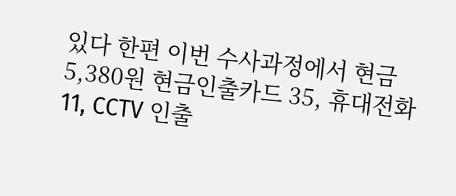있다 한편 이번 수사과정에서 현금 5,380원 현금인출카드 35, 휴대전화 11, CCTV 인출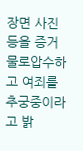장면 사진 등을 증거물로압수하고 여죄를 추궁중이라고 밝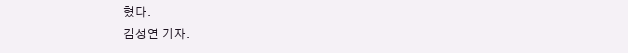혔다.
김성연 기자.